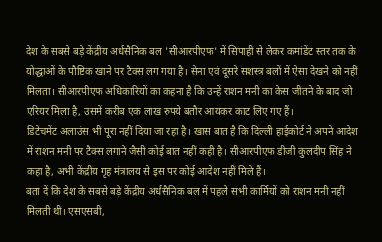देश के सबसे बड़े केंद्रीय अर्धसैनिक बल 'सीआरपीएफ' में सिपाही से लेकर कमांडेंट स्तर तक के योद्धाओं के पौष्टिक खाने पर टैक्स लग गया है। सेना एवं दूसरे सशस्त्र बलों में ऐसा देखने को नहीं मिलता। सीआरपीएफ अधिकारियों का कहना है कि उन्हें राशन मनी का केस जीतने के बाद जो एरियर मिला है, उसमें करीब एक लाख रुपये बतौर आयकर काट लिए गए हैं।
डिटेचमेंट अलाउंस भी पूरा नहीं दिया जा रहा है। खास बात है कि दिल्ली हाईकोर्ट ने अपने आदेश में राशन मनी पर टैक्स लगाने जैसी कोई बात नहीं कही है। सीआरपीएफ डीजी कुलदीप सिंह ने कहा है, अभी केंद्रीय गृह मंत्रालय से इस पर कोई आदेश नहीं मिले हैं।
बता दें कि देश के सबसे बड़े केंद्रीय अर्धसैनिक बल में पहले सभी कार्मियों को राशन मनी नहीं मिलती थी। एसएसबी,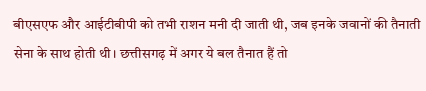बीएसएफ और आईटीबीपी को तभी राशन मनी दी जाती थी, जब इनके जवानों की तैनाती सेना के साथ होती थी। छत्तीसगढ़ में अगर ये बल तैनात हैं तो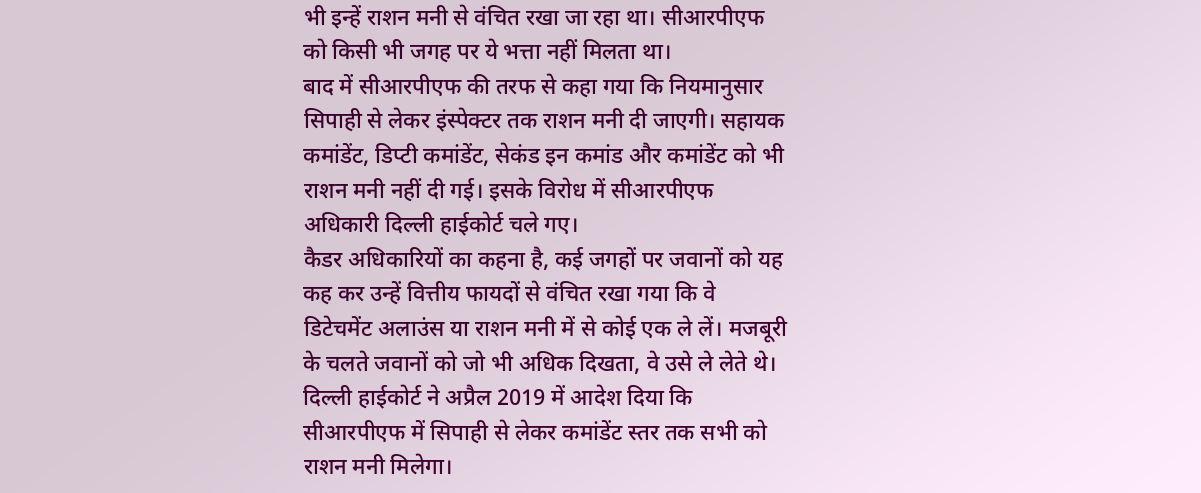भी इन्हें राशन मनी से वंचित रखा जा रहा था। सीआरपीएफ को किसी भी जगह पर ये भत्ता नहीं मिलता था।
बाद में सीआरपीएफ की तरफ से कहा गया कि नियमानुसार सिपाही से लेकर इंस्पेक्टर तक राशन मनी दी जाएगी। सहायक कमांडेंट, डिप्टी कमांडेंट, सेकंड इन कमांड और कमांडेंट को भी राशन मनी नहीं दी गई। इसके विरोध में सीआरपीएफ अधिकारी दिल्ली हाईकोर्ट चले गए।
कैडर अधिकारियों का कहना है, कई जगहों पर जवानों को यह कह कर उन्हें वित्तीय फायदों से वंचित रखा गया कि वे डिटेचमेंट अलाउंस या राशन मनी में से कोई एक ले लें। मजबूरी के चलते जवानों को जो भी अधिक दिखता, वे उसे ले लेते थे। दिल्ली हाईकोर्ट ने अप्रैल 2019 में आदेश दिया कि सीआरपीएफ में सिपाही से लेकर कमांडेंट स्तर तक सभी को राशन मनी मिलेगा।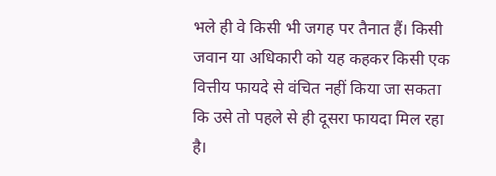भले ही वे किसी भी जगह पर तैनात हैं। किसी जवान या अधिकारी को यह कहकर किसी एक वित्तीय फायदे से वंचित नहीं किया जा सकता कि उसे तो पहले से ही दूसरा फायदा मिल रहा है।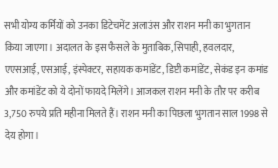सभी योग्य कर्मियों को उनका डिटेचमेंट अलाउंस और राशन मनी का भुगतान किया जाएगा। अदालत के इस फैसले के मुताबिक, सिपाही, हवलदार, एएसआई, एसआई, इंस्पेक्टर, सहायक कमांडेंट, डिप्टी कमांडेंट, सेकंड इन कमांड और कमांडेंट को ये दोनों फायदे मिलेंगे। आजकल राशन मनी के तौर पर करीब 3,750 रुपये प्रति महीना मिलते हैं। राशन मनी का पिछला भुगतान साल 1998 से देय होगा।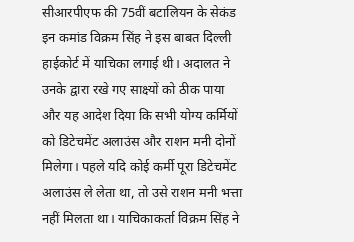सीआरपीएफ की 75वीं बटालियन के सेकंड इन कमांड विक्रम सिंह ने इस बाबत दिल्ली हाईकोर्ट में याचिका लगाई थी। अदालत ने उनके द्वारा रखे गए साक्ष्यों को ठीक पाया और यह आदेश दिया कि सभी योग्य कर्मियों को डिटेचमेंट अलाउंस और राशन मनी दोनों मिलेगा। पहले यदि कोई कर्मी पूरा डिटेचमेंट अलाउंस ले लेता था, तो उसे राशन मनी भत्ता नहीं मिलता था। याचिकाकर्ता विक्रम सिंह ने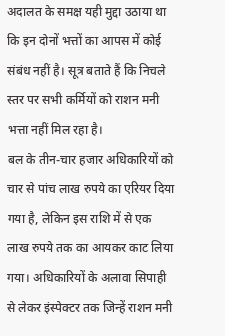अदालत के समक्ष यही मुद्दा उठाया था कि इन दोनों भत्तों का आपस में कोई संबंध नहीं है। सूत्र बताते हैं कि निचले स्तर पर सभी कर्मियों को राशन मनी भत्ता नहीं मिल रहा है।
बल के तीन-चार हजार अधिकारियों को चार से पांच लाख रुपये का एरियर दिया गया है, लेकिन इस राशि में से एक लाख रुपये तक का आयकर काट लिया गया। अधिकारियों के अलावा सिपाही से लेकर इंस्पेक्टर तक जिन्हें राशन मनी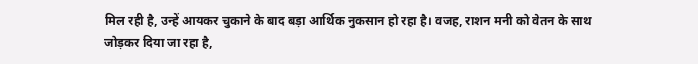मिल रही है, उन्हें आयकर चुकाने के बाद बड़ा आर्थिक नुकसान हो रहा है। वजह, राशन मनी को वेतन के साथ जोड़कर दिया जा रहा है,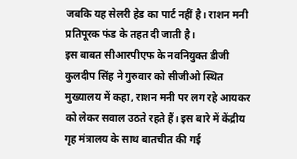जबकि यह सेलरी हेड का पार्ट नहीं है। राशन मनी प्रतिपूरक फंड के तहत दी जाती है।
इस बाबत सीआरपीएफ के नवनियुक्त डीजी कुलदीप सिंह ने गुरुवार को सीजीओ स्थित मुख्यालय में कहा, राशन मनी पर लग रहे आयकर को लेकर सवाल उठते रहते हैं। इस बारे में केंद्रीय गृह मंत्रालय के साथ बातचीत की गई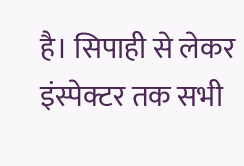है। सिपाही से लेकर इंस्पेक्टर तक सभी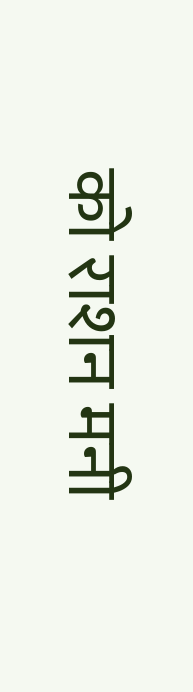को राशन मनी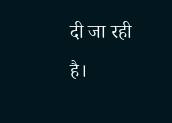दी जा रही है।